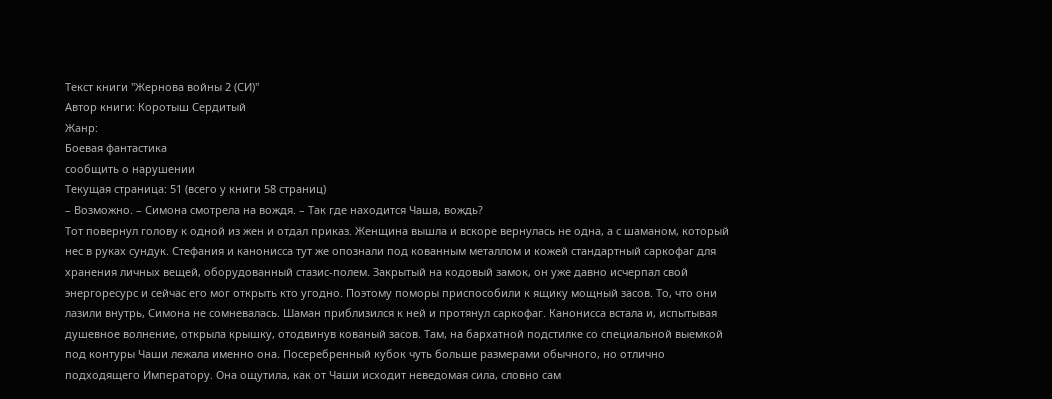Текст книги "Жернова войны 2 (СИ)"
Автор книги: Коротыш Сердитый
Жанр:
Боевая фантастика
сообщить о нарушении
Текущая страница: 51 (всего у книги 58 страниц)
– Возможно. – Симона смотрела на вождя. – Так где находится Чаша, вождь?
Тот повернул голову к одной из жен и отдал приказ. Женщина вышла и вскоре вернулась не одна, а с шаманом, который нес в руках сундук. Стефания и канонисса тут же опознали под кованным металлом и кожей стандартный саркофаг для хранения личных вещей, оборудованный стазис-полем. Закрытый на кодовый замок, он уже давно исчерпал свой энергоресурс и сейчас его мог открыть кто угодно. Поэтому поморы приспособили к ящику мощный засов. То, что они лазили внутрь, Симона не сомневалась. Шаман приблизился к ней и протянул саркофаг. Канонисса встала и, испытывая душевное волнение, открыла крышку, отодвинув кованый засов. Там, на бархатной подстилке со специальной выемкой под контуры Чаши лежала именно она. Посеребренный кубок чуть больше размерами обычного, но отлично подходящего Императору. Она ощутила, как от Чаши исходит неведомая сила, словно сам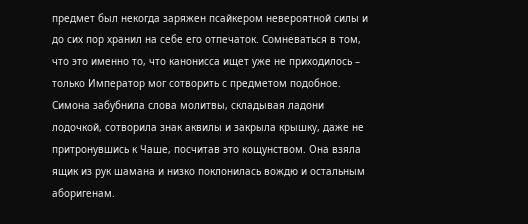предмет был некогда заряжен псайкером невероятной силы и до сих пор хранил на себе его отпечаток. Сомневаться в том, что это именно то, что канонисса ищет уже не приходилось – только Император мог сотворить с предметом подобное. Симона забубнила слова молитвы, складывая ладони лодочкой, сотворила знак аквилы и закрыла крышку, даже не притронувшись к Чаше, посчитав это кощунством. Она взяла ящик из рук шамана и низко поклонилась вождю и остальным аборигенам.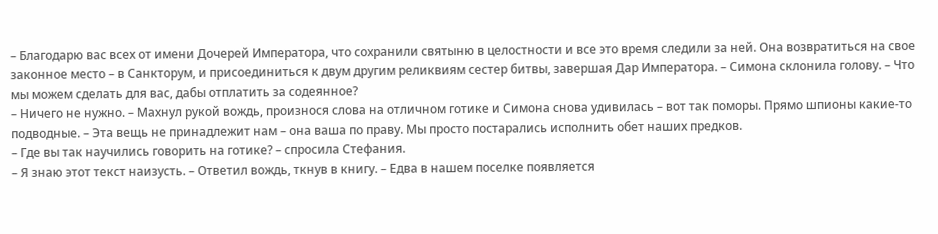– Благодарю вас всех от имени Дочерей Императора, что сохранили святыню в целостности и все это время следили за ней. Она возвратиться на свое законное место – в Санкторум, и присоединиться к двум другим реликвиям сестер битвы, завершая Дар Императора. – Симона склонила голову. – Что мы можем сделать для вас, дабы отплатить за содеянное?
– Ничего не нужно. – Махнул рукой вождь, произнося слова на отличном готике и Симона снова удивилась – вот так поморы. Прямо шпионы какие-то подводные. – Эта вещь не принадлежит нам – она ваша по праву. Мы просто постарались исполнить обет наших предков.
– Где вы так научились говорить на готике? – спросила Стефания.
– Я знаю этот текст наизусть. – Ответил вождь, ткнув в книгу. – Едва в нашем поселке появляется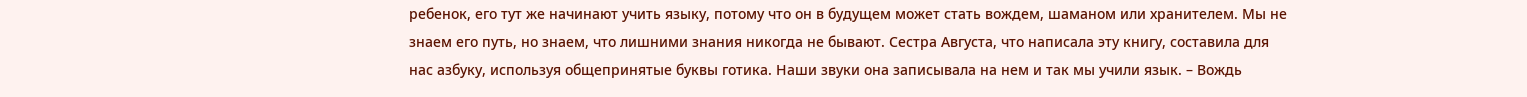ребенок, его тут же начинают учить языку, потому что он в будущем может стать вождем, шаманом или хранителем. Мы не знаем его путь, но знаем, что лишними знания никогда не бывают. Сестра Августа, что написала эту книгу, составила для нас азбуку, используя общепринятые буквы готика. Наши звуки она записывала на нем и так мы учили язык. – Вождь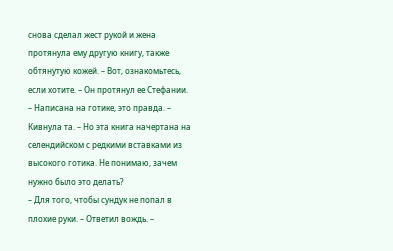снова сделал жест рукой и жена протянула ему другую книгу, также обтянутую кожей. – Вот, ознакомьтесь, если хотите. – Он протянул ее Стефании.
– Написана на готике, это правда. – Кивнула та. – Но эта книга начертана на селендийском с редкими вставками из высокого готика. Не понимаю, зачем нужно было это делать?
– Для того, чтобы сундук не попал в плохие руки. – Ответил вождь. –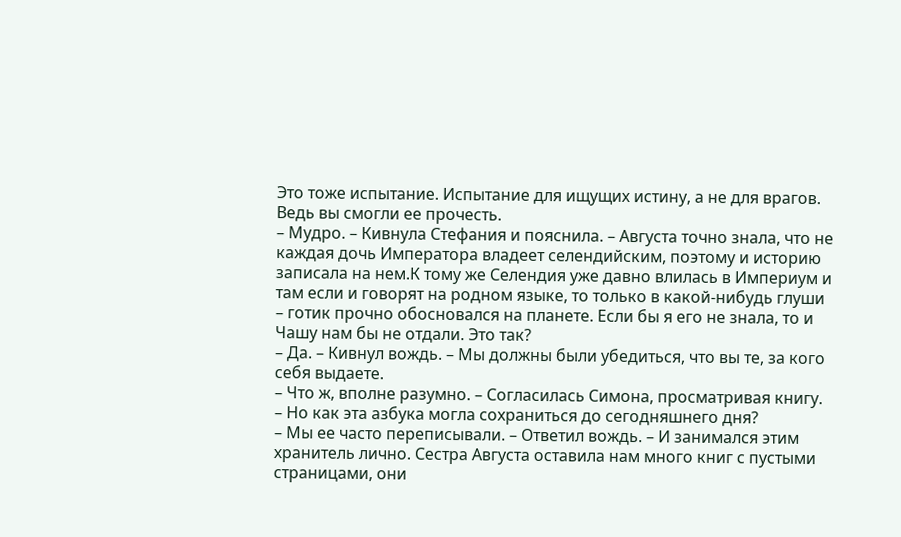Это тоже испытание. Испытание для ищущих истину, а не для врагов. Ведь вы смогли ее прочесть.
– Мудро. – Кивнула Стефания и пояснила. – Августа точно знала, что не каждая дочь Императора владеет селендийским, поэтому и историю записала на нем.К тому же Селендия уже давно влилась в Империум и там если и говорят на родном языке, то только в какой-нибудь глуши – готик прочно обосновался на планете. Если бы я его не знала, то и Чашу нам бы не отдали. Это так?
– Да. – Кивнул вождь. – Мы должны были убедиться, что вы те, за кого себя выдаете.
– Что ж, вполне разумно. – Согласилась Симона, просматривая книгу. – Но как эта азбука могла сохраниться до сегодняшнего дня?
– Мы ее часто переписывали. – Ответил вождь. – И занимался этим хранитель лично. Сестра Августа оставила нам много книг с пустыми страницами, они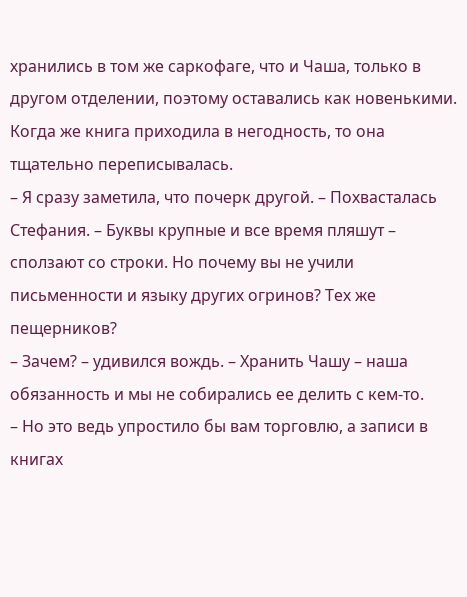хранились в том же саркофаге, что и Чаша, только в другом отделении, поэтому оставались как новенькими. Когда же книга приходила в негодность, то она тщательно переписывалась.
– Я сразу заметила, что почерк другой. – Похвасталась Стефания. – Буквы крупные и все время пляшут – сползают со строки. Но почему вы не учили письменности и языку других огринов? Тех же пещерников?
– Зачем? – удивился вождь. – Хранить Чашу – наша обязанность и мы не собирались ее делить с кем-то.
– Но это ведь упростило бы вам торговлю, а записи в книгах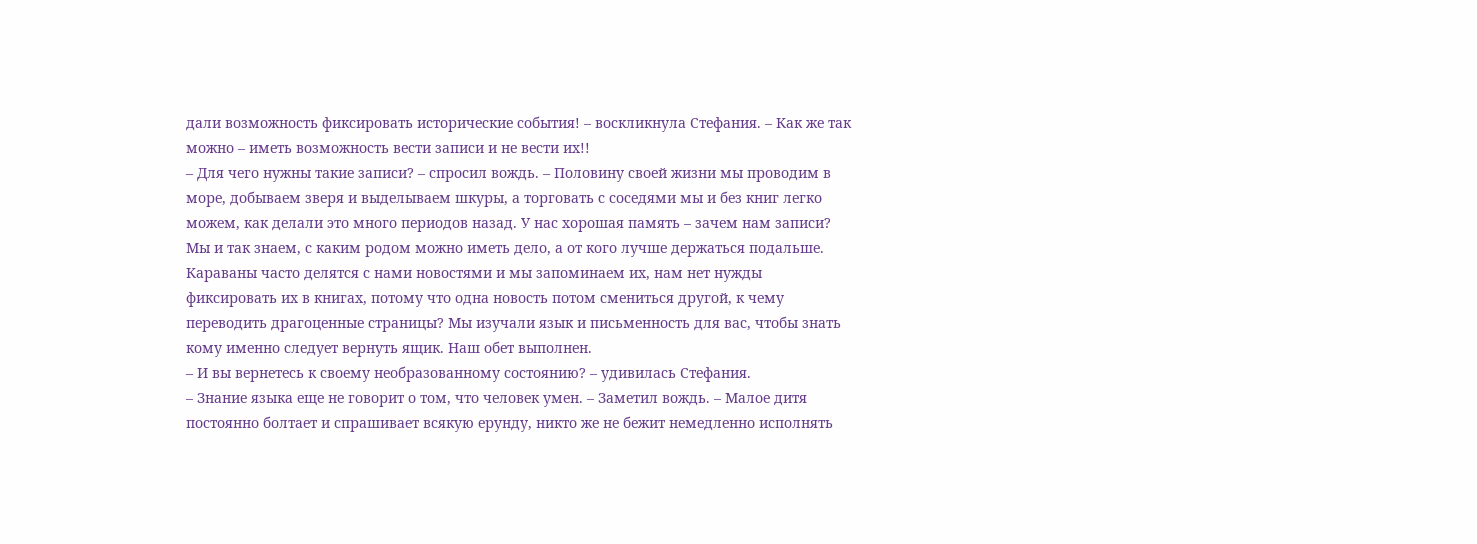дали возможность фиксировать исторические события! – воскликнула Стефания. – Как же так можно – иметь возможность вести записи и не вести их!!
– Для чего нужны такие записи? – спросил вождь. – Половину своей жизни мы проводим в море, добываем зверя и выделываем шкуры, а торговать с соседями мы и без книг легко можем, как делали это много периодов назад. У нас хорошая память – зачем нам записи? Мы и так знаем, с каким родом можно иметь дело, а от кого лучше держаться подальше. Караваны часто делятся с нами новостями и мы запоминаем их, нам нет нужды фиксировать их в книгах, потому что одна новость потом смениться другой, к чему переводить драгоценные страницы? Мы изучали язык и письменность для вас, чтобы знать кому именно следует вернуть ящик. Наш обет выполнен.
– И вы вернетесь к своему необразованному состоянию? – удивилась Стефания.
– Знание языка еще не говорит о том, что человек умен. – Заметил вождь. – Малое дитя постоянно болтает и спрашивает всякую ерунду, никто же не бежит немедленно исполнять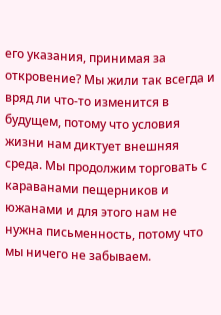его указания, принимая за откровение? Мы жили так всегда и вряд ли что-то изменится в будущем, потому что условия жизни нам диктует внешняя среда. Мы продолжим торговать с караванами пещерников и южанами и для этого нам не нужна письменность, потому что мы ничего не забываем.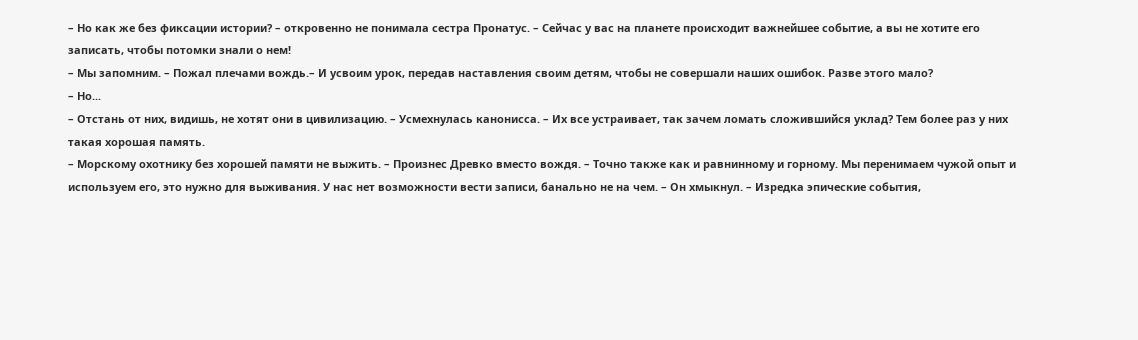– Но как же без фиксации истории? – откровенно не понимала сестра Пронатус. – Сейчас у вас на планете происходит важнейшее событие, а вы не хотите его записать, чтобы потомки знали о нем!
– Мы запомним. – Пожал плечами вождь.– И усвоим урок, передав наставления своим детям, чтобы не совершали наших ошибок. Разве этого мало?
– Но...
– Отстань от них, видишь, не хотят они в цивилизацию. – Усмехнулась канонисса. – Их все устраивает, так зачем ломать сложившийся уклад? Тем более раз у них такая хорошая память.
– Морскому охотнику без хорошей памяти не выжить. – Произнес Древко вместо вождя. – Точно также как и равнинному и горному. Мы перенимаем чужой опыт и используем его, это нужно для выживания. У нас нет возможности вести записи, банально не на чем. – Он хмыкнул. – Изредка эпические события,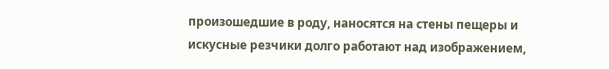произошедшие в роду, наносятся на стены пещеры и искусные резчики долго работают над изображением,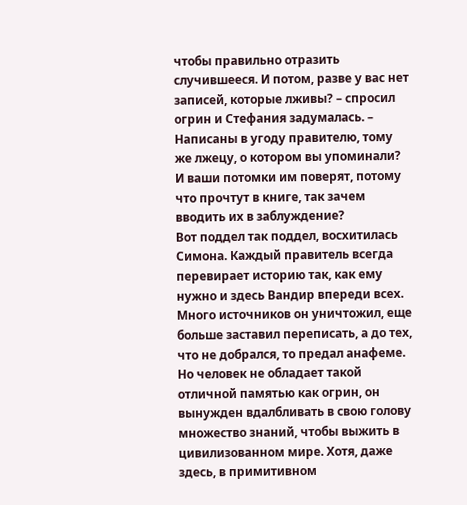чтобы правильно отразить случившееся. И потом, разве у вас нет записей, которые лживы? – спросил огрин и Стефания задумалась. – Написаны в угоду правителю, тому же лжецу, о котором вы упоминали? И ваши потомки им поверят, потому что прочтут в книге, так зачем вводить их в заблуждение?
Вот поддел так поддел, восхитилась Симона. Каждый правитель всегда перевирает историю так, как ему нужно и здесь Вандир впереди всех. Много источников он уничтожил, еще больше заставил переписать, а до тех, что не добрался, то предал анафеме. Но человек не обладает такой отличной памятью как огрин, он вынужден вдалбливать в свою голову множество знаний, чтобы выжить в цивилизованном мире. Хотя, даже здесь, в примитивном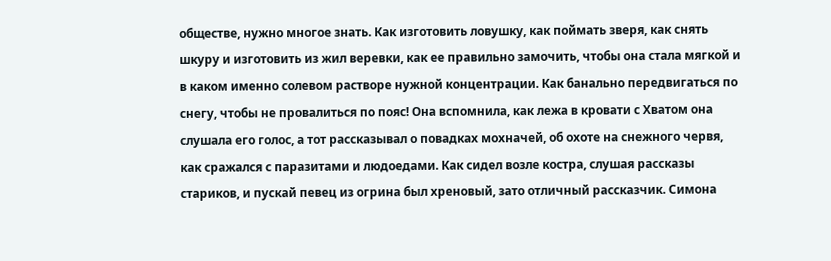обществе, нужно многое знать. Как изготовить ловушку, как поймать зверя, как снять шкуру и изготовить из жил веревки, как ее правильно замочить, чтобы она стала мягкой и в каком именно солевом растворе нужной концентрации. Как банально передвигаться по снегу, чтобы не провалиться по пояс! Она вспомнила, как лежа в кровати с Хватом она слушала его голос, а тот рассказывал о повадках мохначей, об охоте на снежного червя, как сражался с паразитами и людоедами. Как сидел возле костра, слушая рассказы стариков, и пускай певец из огрина был хреновый, зато отличный рассказчик. Симона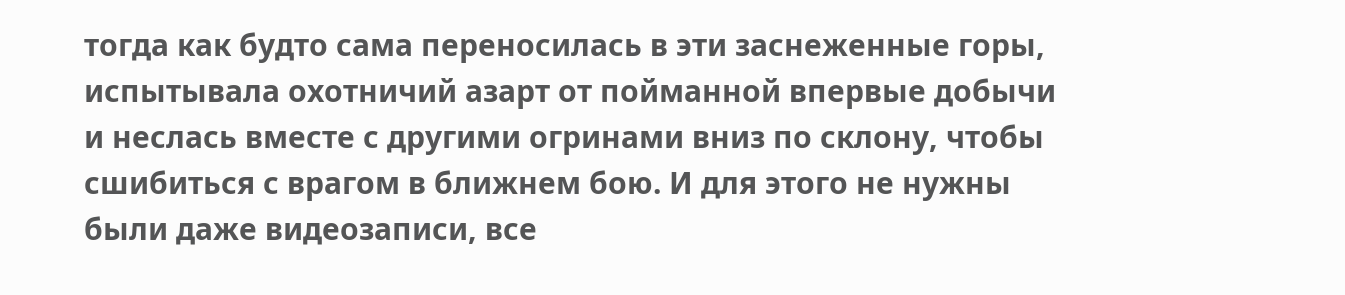тогда как будто сама переносилась в эти заснеженные горы, испытывала охотничий азарт от пойманной впервые добычи и неслась вместе с другими огринами вниз по склону, чтобы сшибиться с врагом в ближнем бою. И для этого не нужны были даже видеозаписи, все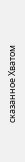сказанное Хватом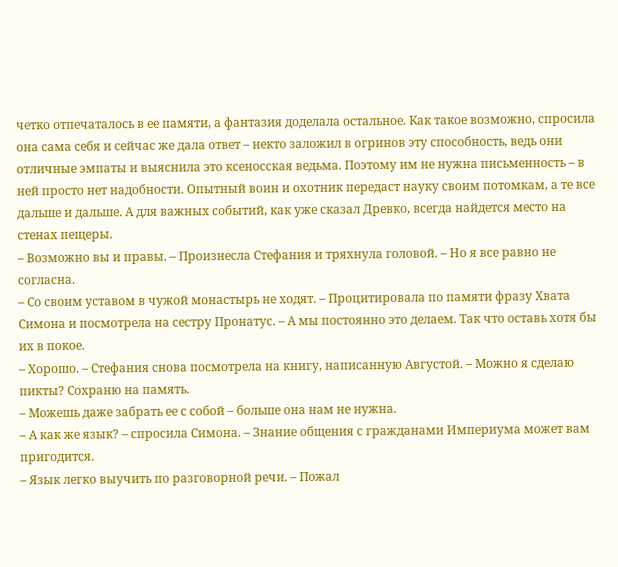четко отпечаталось в ее памяти, а фантазия доделала остальное. Как такое возможно, спросила она сама себя и сейчас же дала ответ – некто заложил в огринов эту способность, ведь они отличные эмпаты и выяснила это ксеносская ведьма. Поэтому им не нужна письменность – в ней просто нет надобности. Опытный воин и охотник передаст науку своим потомкам, а те все дальше и дальше. А для важных событий, как уже сказал Древко, всегда найдется место на стенах пещеры.
– Возможно вы и правы. – Произнесла Стефания и тряхнула головой. – Но я все равно не согласна.
– Со своим уставом в чужой монастырь не ходят. – Процитировала по памяти фразу Хвата Симона и посмотрела на сестру Пронатус. – А мы постоянно это делаем. Так что оставь хотя бы их в покое.
– Хорошо. – Стефания снова посмотрела на книгу, написанную Августой. – Можно я сделаю пикты? Сохраню на память.
– Можешь даже забрать ее с собой – больше она нам не нужна.
– А как же язык? – спросила Симона. – Знание общения с гражданами Империума может вам пригодится.
– Язык легко выучить по разговорной речи. – Пожал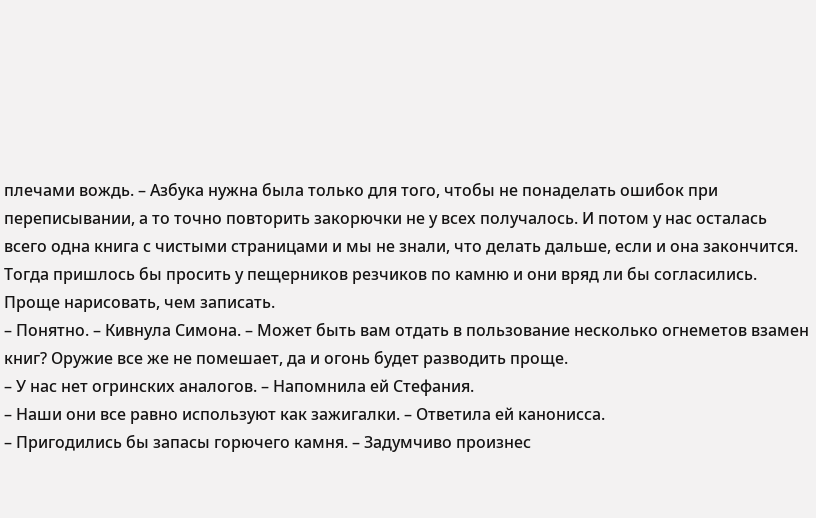плечами вождь. – Азбука нужна была только для того, чтобы не понаделать ошибок при переписывании, а то точно повторить закорючки не у всех получалось. И потом у нас осталась всего одна книга с чистыми страницами и мы не знали, что делать дальше, если и она закончится. Тогда пришлось бы просить у пещерников резчиков по камню и они вряд ли бы согласились. Проще нарисовать, чем записать.
– Понятно. – Кивнула Симона. – Может быть вам отдать в пользование несколько огнеметов взамен книг? Оружие все же не помешает, да и огонь будет разводить проще.
– У нас нет огринских аналогов. – Напомнила ей Стефания.
– Наши они все равно используют как зажигалки. – Ответила ей канонисса.
– Пригодились бы запасы горючего камня. – Задумчиво произнес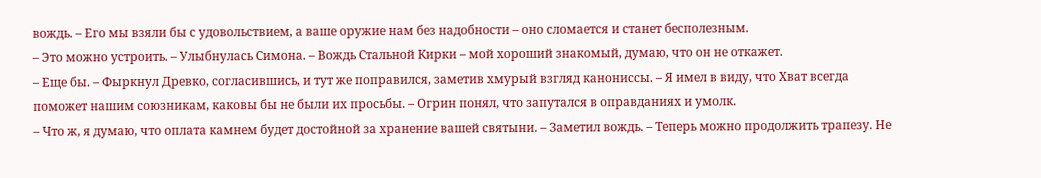вождь. – Его мы взяли бы с удовольствием, а ваше оружие нам без надобности – оно сломается и станет бесполезным.
– Это можно устроить. – Улыбнулась Симона. – Вождь Стальной Кирки – мой хороший знакомый, думаю, что он не откажет.
– Еще бы. – Фыркнул Древко, согласившись, и тут же поправился, заметив хмурый взгляд канониссы. – Я имел в виду, что Хват всегда поможет нашим союзникам, каковы бы не были их просьбы. – Огрин понял, что запутался в оправданиях и умолк.
– Что ж, я думаю, что оплата камнем будет достойной за хранение вашей святыни. – Заметил вождь. – Теперь можно продолжить трапезу. Не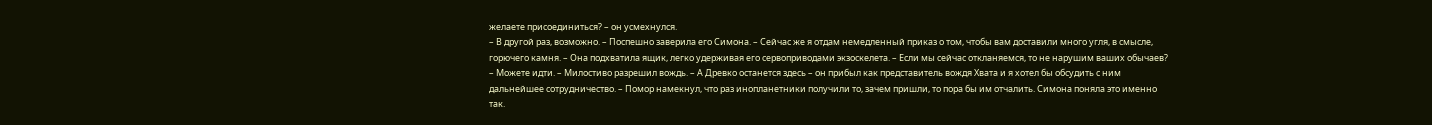желаете присоединиться? – он усмехнулся.
– В другой раз, возможно. – Поспешно заверила его Симона. – Сейчас же я отдам немедленный приказ о том, чтобы вам доставили много угля, в смысле, горючего камня. – Она подхватила ящик, легко удерживая его сервоприводами экзоскелета. – Если мы сейчас откланяемся, то не нарушим ваших обычаев?
– Можете идти. – Милостиво разрешил вождь. – А Древко останется здесь – он прибыл как представитель вождя Хвата и я хотел бы обсудить с ним дальнейшее сотрудничество. – Помор намекнул, что раз инопланетники получили то, зачем пришли, то пора бы им отчалить. Симона поняла это именно так.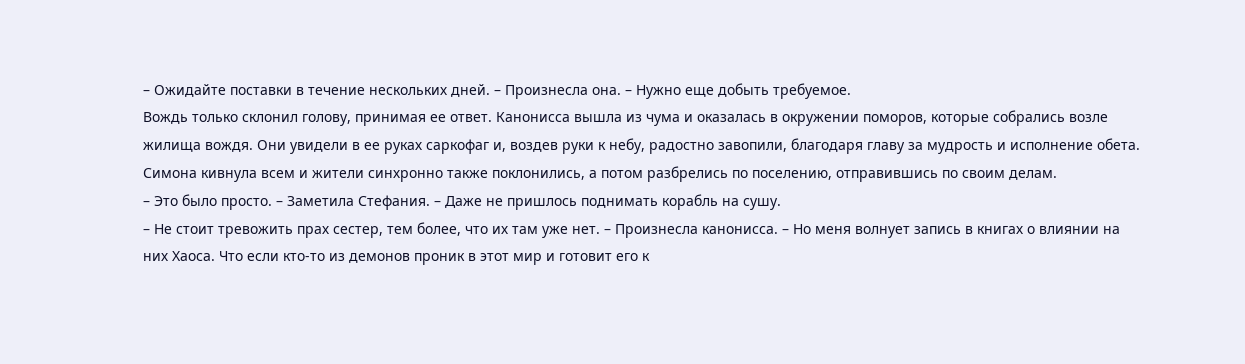– Ожидайте поставки в течение нескольких дней. – Произнесла она. – Нужно еще добыть требуемое.
Вождь только склонил голову, принимая ее ответ. Канонисса вышла из чума и оказалась в окружении поморов, которые собрались возле жилища вождя. Они увидели в ее руках саркофаг и, воздев руки к небу, радостно завопили, благодаря главу за мудрость и исполнение обета. Симона кивнула всем и жители синхронно также поклонились, а потом разбрелись по поселению, отправившись по своим делам.
– Это было просто. – Заметила Стефания. – Даже не пришлось поднимать корабль на сушу.
– Не стоит тревожить прах сестер, тем более, что их там уже нет. – Произнесла канонисса. – Но меня волнует запись в книгах о влиянии на них Хаоса. Что если кто-то из демонов проник в этот мир и готовит его к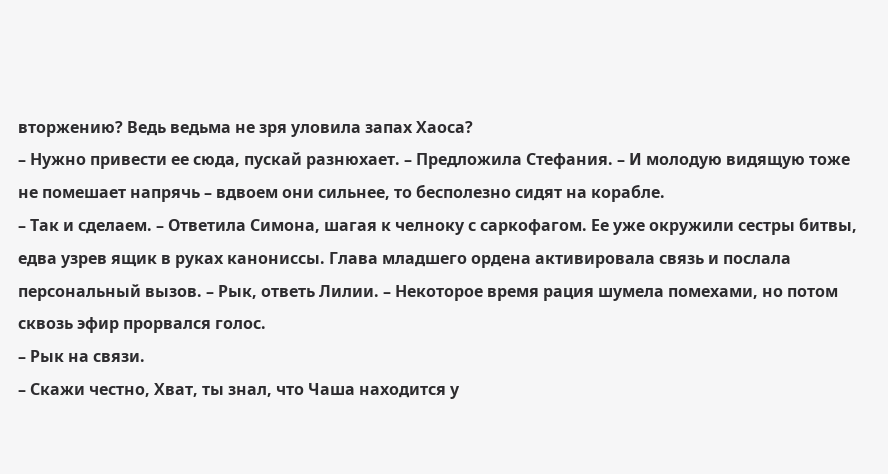вторжению? Ведь ведьма не зря уловила запах Хаоса?
– Нужно привести ее сюда, пускай разнюхает. – Предложила Стефания. – И молодую видящую тоже не помешает напрячь – вдвоем они сильнее, то бесполезно сидят на корабле.
– Так и сделаем. – Ответила Симона, шагая к челноку с саркофагом. Ее уже окружили сестры битвы, едва узрев ящик в руках канониссы. Глава младшего ордена активировала связь и послала персональный вызов. – Рык, ответь Лилии. – Некоторое время рация шумела помехами, но потом сквозь эфир прорвался голос.
– Рык на связи.
– Скажи честно, Хват, ты знал, что Чаша находится у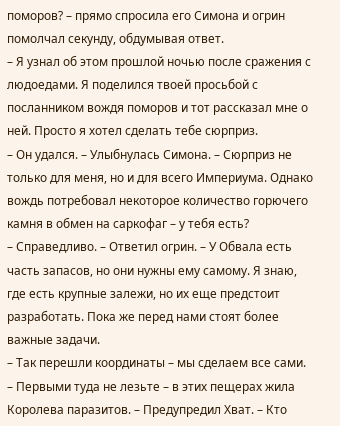поморов? – прямо спросила его Симона и огрин помолчал секунду, обдумывая ответ.
– Я узнал об этом прошлой ночью после сражения с людоедами. Я поделился твоей просьбой с посланником вождя поморов и тот рассказал мне о ней. Просто я хотел сделать тебе сюрприз.
– Он удался. – Улыбнулась Симона. – Сюрприз не только для меня, но и для всего Империума. Однако вождь потребовал некоторое количество горючего камня в обмен на саркофаг – у тебя есть?
– Справедливо. – Ответил огрин. – У Обвала есть часть запасов, но они нужны ему самому. Я знаю, где есть крупные залежи, но их еще предстоит разработать. Пока же перед нами стоят более важные задачи.
– Так перешли координаты – мы сделаем все сами.
– Первыми туда не лезьте – в этих пещерах жила Королева паразитов. – Предупредил Хват. – Кто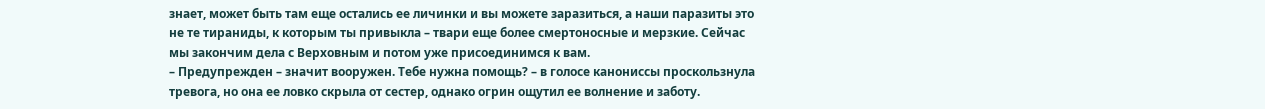знает, может быть там еще остались ее личинки и вы можете заразиться, а наши паразиты это не те тираниды, к которым ты привыкла – твари еще более смертоносные и мерзкие. Сейчас мы закончим дела с Верховным и потом уже присоединимся к вам.
– Предупрежден – значит вооружен. Тебе нужна помощь? – в голосе канониссы проскользнула тревога, но она ее ловко скрыла от сестер, однако огрин ощутил ее волнение и заботу.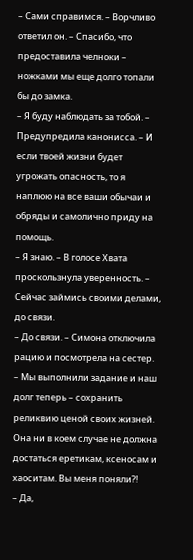– Сами справимся. – Ворчливо ответил он. – Спасибо, что предоставила челноки – ножками мы еще долго топали бы до замка.
– Я буду наблюдать за тобой. – Предупредила канонисса. – И если твоей жизни будет угрожать опасность, то я наплюю на все ваши обычаи и обряды и самолично приду на помощь.
– Я знаю. – В голосе Хвата проскользнула уверенность. – Сейчас займись своими делами, до связи.
– До связи. – Симона отключила рацию и посмотрела на сестер. – Мы выполнили задание и наш долг теперь – сохранить реликвию ценой своих жизней. Она ни в коем случае не должна достаться еретикам, ксеносам и хаоситам. Вы меня поняли?!
– Да,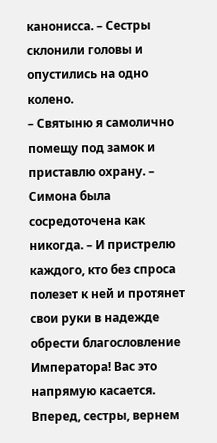канонисса. – Сестры склонили головы и опустились на одно колено.
– Святыню я самолично помещу под замок и приставлю охрану. – Симона была сосредоточена как никогда. – И пристрелю каждого, кто без спроса полезет к ней и протянет свои руки в надежде обрести благословление Императора! Вас это напрямую касается. Вперед, сестры, вернем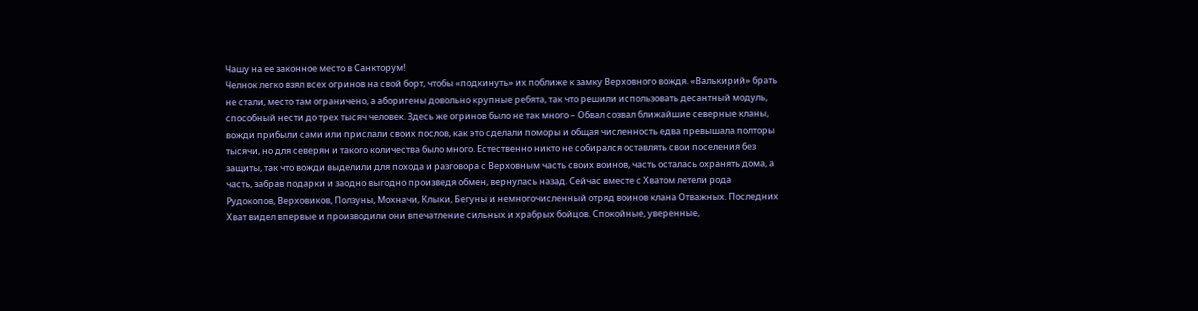Чашу на ее законное место в Санкторум!
Челнок легко взял всех огринов на свой борт, чтобы «подкинуть» их поближе к замку Верховного вождя. «Валькирий» брать не стали, место там ограничено, а аборигены довольно крупные ребята, так что решили использовать десантный модуль, способный нести до трех тысяч человек. Здесь же огринов было не так много – Обвал созвал ближайшие северные кланы, вожди прибыли сами или прислали своих послов, как это сделали поморы и общая численность едва превышала полторы тысячи, но для северян и такого количества было много. Естественно никто не собирался оставлять свои поселения без защиты, так что вожди выделили для похода и разговора с Верховным часть своих воинов, часть осталась охранять дома, а часть, забрав подарки и заодно выгодно произведя обмен, вернулась назад. Сейчас вместе с Хватом летели рода Рудокопов, Верховиков, Ползуны, Мохначи, Клыки, Бегуны и немногочисленный отряд воинов клана Отважных. Последних Хват видел впервые и производили они впечатление сильных и храбрых бойцов. Спокойные, уверенные,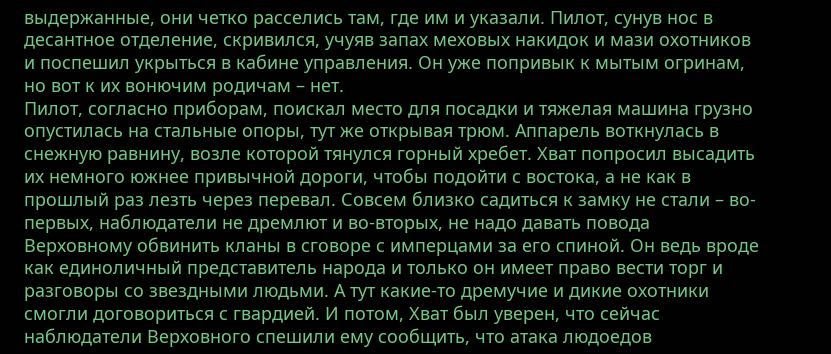выдержанные, они четко расселись там, где им и указали. Пилот, сунув нос в десантное отделение, скривился, учуяв запах меховых накидок и мази охотников и поспешил укрыться в кабине управления. Он уже попривык к мытым огринам, но вот к их вонючим родичам – нет.
Пилот, согласно приборам, поискал место для посадки и тяжелая машина грузно опустилась на стальные опоры, тут же открывая трюм. Аппарель воткнулась в снежную равнину, возле которой тянулся горный хребет. Хват попросил высадить их немного южнее привычной дороги, чтобы подойти с востока, а не как в прошлый раз лезть через перевал. Совсем близко садиться к замку не стали – во-первых, наблюдатели не дремлют и во-вторых, не надо давать повода Верховному обвинить кланы в сговоре с имперцами за его спиной. Он ведь вроде как единоличный представитель народа и только он имеет право вести торг и разговоры со звездными людьми. А тут какие-то дремучие и дикие охотники смогли договориться с гвардией. И потом, Хват был уверен, что сейчас наблюдатели Верховного спешили ему сообщить, что атака людоедов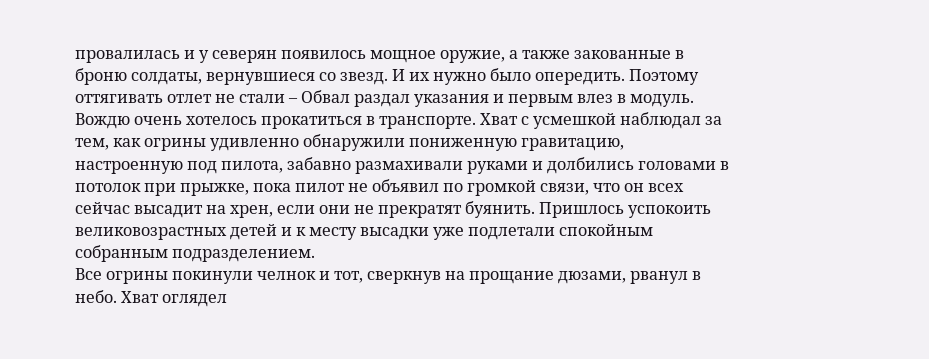провалилась и у северян появилось мощное оружие, а также закованные в броню солдаты, вернувшиеся со звезд. И их нужно было опередить. Поэтому оттягивать отлет не стали – Обвал раздал указания и первым влез в модуль. Вождю очень хотелось прокатиться в транспорте. Хват с усмешкой наблюдал за тем, как огрины удивленно обнаружили пониженную гравитацию, настроенную под пилота, забавно размахивали руками и долбились головами в потолок при прыжке, пока пилот не объявил по громкой связи, что он всех сейчас высадит на хрен, если они не прекратят буянить. Пришлось успокоить великовозрастных детей и к месту высадки уже подлетали спокойным собранным подразделением.
Все огрины покинули челнок и тот, сверкнув на прощание дюзами, рванул в небо. Хват оглядел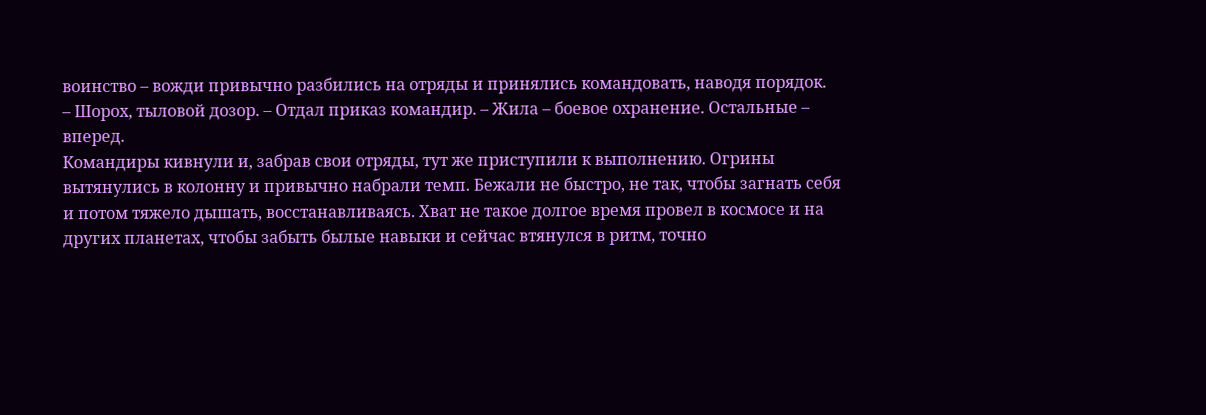воинство – вожди привычно разбились на отряды и принялись командовать, наводя порядок.
– Шорох, тыловой дозор. – Отдал приказ командир. – Жила – боевое охранение. Остальные – вперед.
Командиры кивнули и, забрав свои отряды, тут же приступили к выполнению. Огрины вытянулись в колонну и привычно набрали темп. Бежали не быстро, не так, чтобы загнать себя и потом тяжело дышать, восстанавливаясь. Хват не такое долгое время провел в космосе и на других планетах, чтобы забыть былые навыки и сейчас втянулся в ритм, точно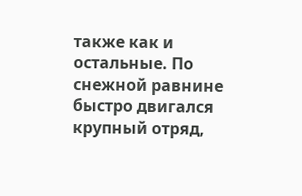также как и остальные. По снежной равнине быстро двигался крупный отряд,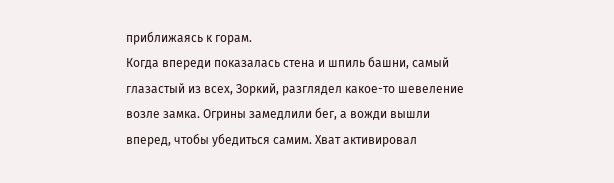приближаясь к горам.
Когда впереди показалась стена и шпиль башни, самый глазастый из всех, Зоркий, разглядел какое-то шевеление возле замка. Огрины замедлили бег, а вожди вышли вперед, чтобы убедиться самим. Хват активировал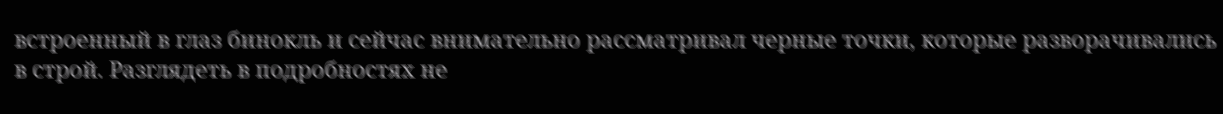встроенный в глаз бинокль и сейчас внимательно рассматривал черные точки, которые разворачивались в строй. Разглядеть в подробностях не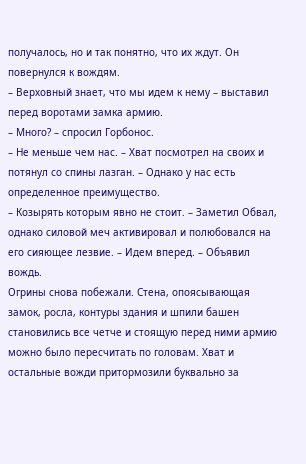получалось, но и так понятно, что их ждут. Он повернулся к вождям.
– Верховный знает, что мы идем к нему – выставил перед воротами замка армию.
– Много? – спросил Горбонос.
– Не меньше чем нас. – Хват посмотрел на своих и потянул со спины лазган. – Однако у нас есть определенное преимущество.
– Козырять которым явно не стоит. – Заметил Обвал, однако силовой меч активировал и полюбовался на его сияющее лезвие. – Идем вперед. – Объявил вождь.
Огрины снова побежали. Стена, опоясывающая замок, росла, контуры здания и шпили башен становились все четче и стоящую перед ними армию можно было пересчитать по головам. Хват и остальные вожди притормозили буквально за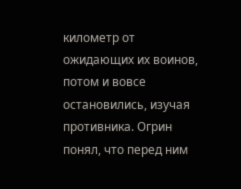километр от ожидающих их воинов, потом и вовсе остановились, изучая противника. Огрин понял, что перед ним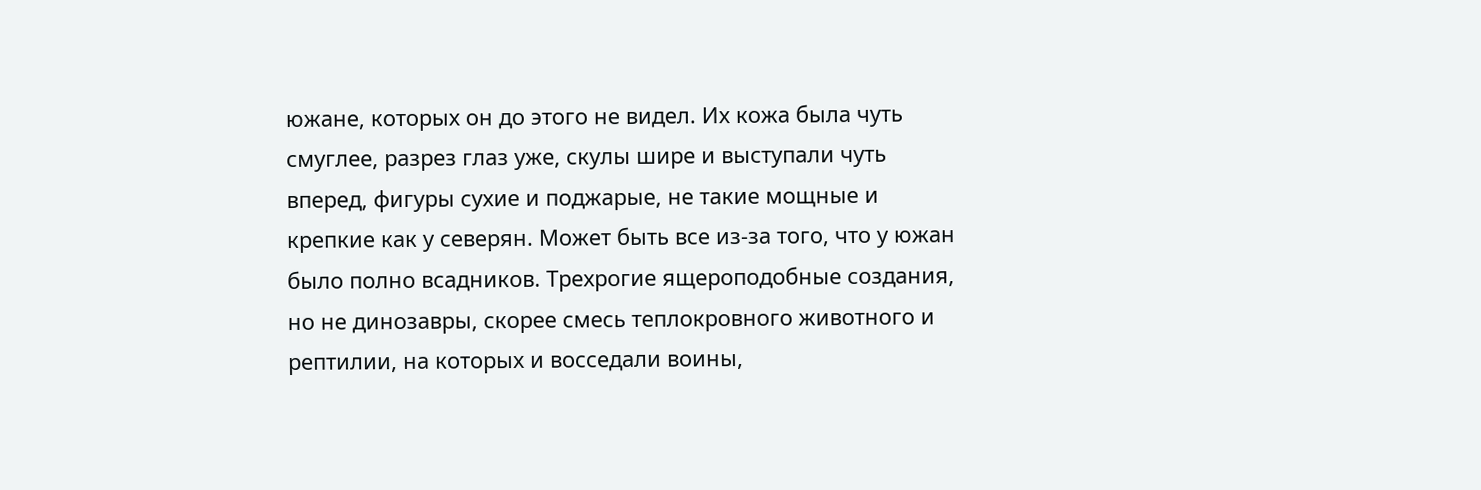южане, которых он до этого не видел. Их кожа была чуть смуглее, разрез глаз уже, скулы шире и выступали чуть вперед, фигуры сухие и поджарые, не такие мощные и крепкие как у северян. Может быть все из-за того, что у южан было полно всадников. Трехрогие ящероподобные создания, но не динозавры, скорее смесь теплокровного животного и рептилии, на которых и восседали воины,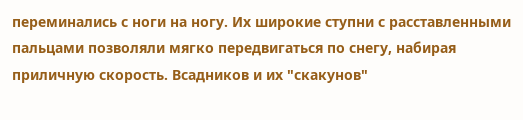переминались с ноги на ногу. Их широкие ступни с расставленными пальцами позволяли мягко передвигаться по снегу, набирая приличную скорость. Всадников и их "скакунов"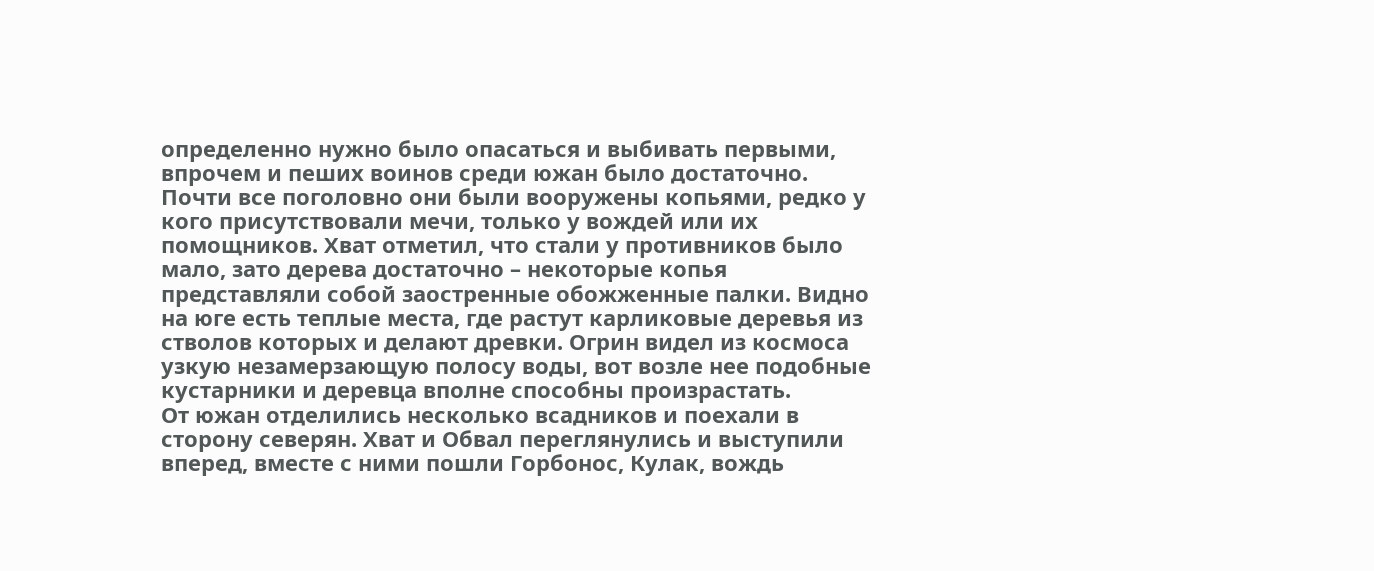определенно нужно было опасаться и выбивать первыми, впрочем и пеших воинов среди южан было достаточно. Почти все поголовно они были вооружены копьями, редко у кого присутствовали мечи, только у вождей или их помощников. Хват отметил, что стали у противников было мало, зато дерева достаточно – некоторые копья представляли собой заостренные обожженные палки. Видно на юге есть теплые места, где растут карликовые деревья из стволов которых и делают древки. Огрин видел из космоса узкую незамерзающую полосу воды, вот возле нее подобные кустарники и деревца вполне способны произрастать.
От южан отделились несколько всадников и поехали в сторону северян. Хват и Обвал переглянулись и выступили вперед, вместе с ними пошли Горбонос, Кулак, вождь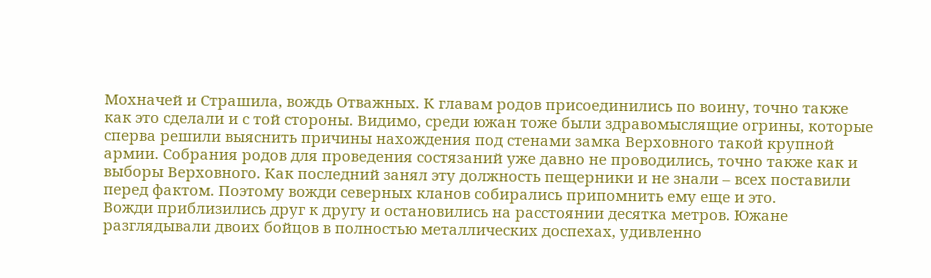Мохначей и Страшила, вождь Отважных. К главам родов присоединились по воину, точно также как это сделали и с той стороны. Видимо, среди южан тоже были здравомыслящие огрины, которые сперва решили выяснить причины нахождения под стенами замка Верховного такой крупной армии. Собрания родов для проведения состязаний уже давно не проводились, точно также как и выборы Верховного. Как последний занял эту должность пещерники и не знали – всех поставили перед фактом. Поэтому вожди северных кланов собирались припомнить ему еще и это.
Вожди приблизились друг к другу и остановились на расстоянии десятка метров. Южане разглядывали двоих бойцов в полностью металлических доспехах, удивленно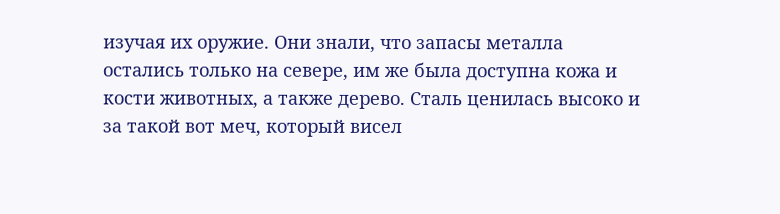изучая их оружие. Они знали, что запасы металла остались только на севере, им же была доступна кожа и кости животных, а также дерево. Сталь ценилась высоко и за такой вот меч, который висел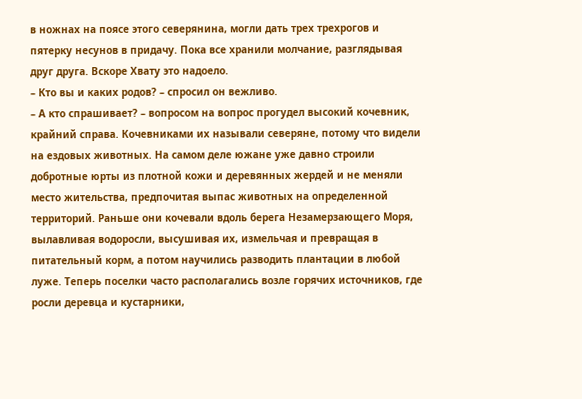в ножнах на поясе этого северянина, могли дать трех трехрогов и пятерку несунов в придачу. Пока все хранили молчание, разглядывая друг друга. Вскоре Хвату это надоело.
– Кто вы и каких родов? – спросил он вежливо.
– А кто спрашивает? – вопросом на вопрос прогудел высокий кочевник, крайний справа. Кочевниками их называли северяне, потому что видели на ездовых животных. На самом деле южане уже давно строили добротные юрты из плотной кожи и деревянных жердей и не меняли место жительства, предпочитая выпас животных на определенной территорий. Раньше они кочевали вдоль берега Незамерзающего Моря, вылавливая водоросли, высушивая их, измельчая и превращая в питательный корм, а потом научились разводить плантации в любой луже. Теперь поселки часто располагались возле горячих источников, где росли деревца и кустарники,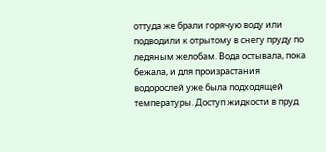оттуда же брали горячую воду или подводили к отрытому в снегу пруду по ледяным желобам. Вода остывала, пока бежала, и для произрастания водорослей уже была подходящей температуры. Доступ жидкости в пруд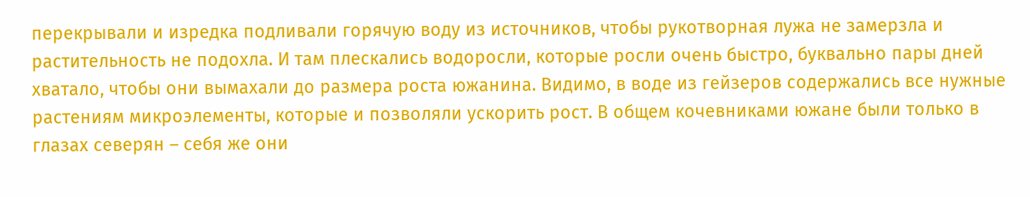перекрывали и изредка подливали горячую воду из источников, чтобы рукотворная лужа не замерзла и растительность не подохла. И там плескались водоросли, которые росли очень быстро, буквально пары дней хватало, чтобы они вымахали до размера роста южанина. Видимо, в воде из гейзеров содержались все нужные растениям микроэлементы, которые и позволяли ускорить рост. В общем кочевниками южане были только в глазах северян – себя же они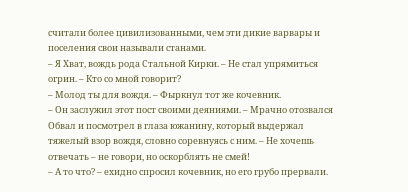считали более цивилизованными, чем эти дикие варвары и поселения свои называли станами.
– Я Хват, вождь рода Стальной Кирки. – Не стал упрямиться огрин. – Кто со мной говорит?
– Молод ты для вождя. – Фыркнул тот же кочевник.
– Он заслужил этот пост своими деяниями. – Мрачно отозвался Обвал и посмотрел в глаза южанину, который выдержал тяжелый взор вождя, словно соревнуясь с ним. – Не хочешь отвечать – не говори, но оскорблять не смей!
– А то что? – ехидно спросил кочевник, но его грубо прервали.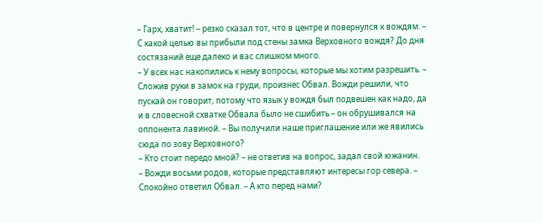– Гарх, хватит! – резко сказал тот, что в центре и повернулся к вождям. – С какой целью вы прибыли под стены замка Верховного вождя? До дня состязаний еще далеко и вас слишком много.
– У всех нас накопились к нему вопросы, которые мы хотим разрешить. – Сложив руки в замок на груди, произнес Обвал. Вожди решили, что пускай он говорит, потому что язык у вождя был подвешен как надо, да и в словесной схватке Обвала было не сшибить – он обрушивался на оппонента лавиной. – Вы получили наше приглашение или же явились сюда по зову Верховного?
– Кто стоит передо мной? – не ответив на вопрос, задал свой южанин.
– Вожди восьми родов, которые представляют интересы гор севера. – Спокойно ответил Обвал. – А кто перед нами?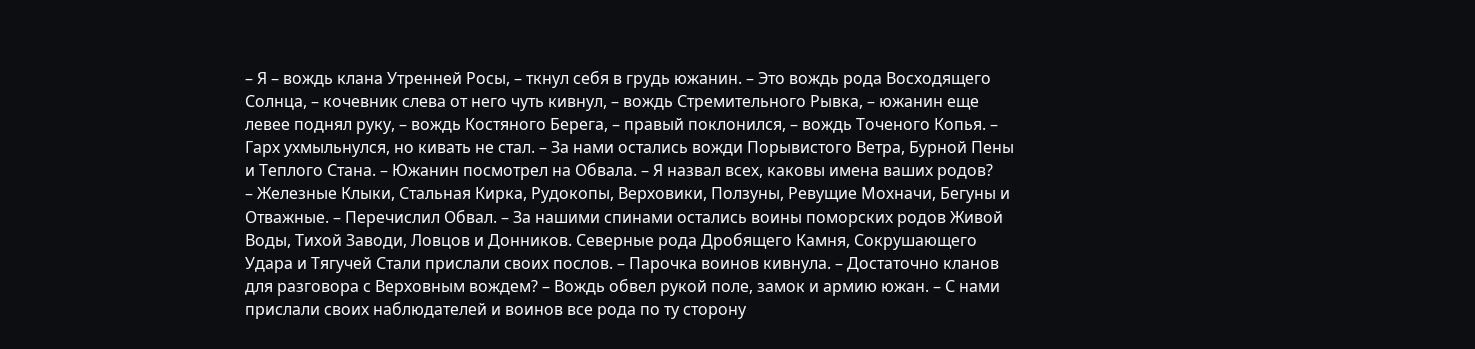– Я – вождь клана Утренней Росы, – ткнул себя в грудь южанин. – Это вождь рода Восходящего Солнца, – кочевник слева от него чуть кивнул, – вождь Стремительного Рывка, – южанин еще левее поднял руку, – вождь Костяного Берега, – правый поклонился, – вождь Точеного Копья. – Гарх ухмыльнулся, но кивать не стал. – За нами остались вожди Порывистого Ветра, Бурной Пены и Теплого Стана. – Южанин посмотрел на Обвала. – Я назвал всех, каковы имена ваших родов?
– Железные Клыки, Стальная Кирка, Рудокопы, Верховики, Ползуны, Ревущие Мохначи, Бегуны и Отважные. – Перечислил Обвал. – За нашими спинами остались воины поморских родов Живой Воды, Тихой Заводи, Ловцов и Донников. Северные рода Дробящего Камня, Сокрушающего Удара и Тягучей Стали прислали своих послов. – Парочка воинов кивнула. – Достаточно кланов для разговора с Верховным вождем? – Вождь обвел рукой поле, замок и армию южан. – С нами прислали своих наблюдателей и воинов все рода по ту сторону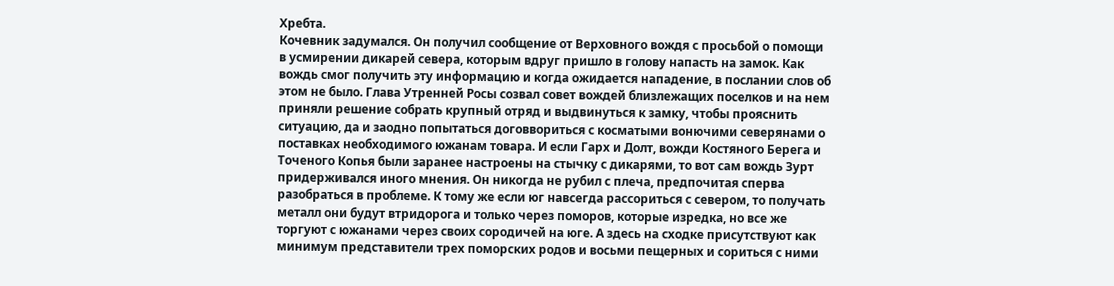Хребта.
Кочевник задумался. Он получил сообщение от Верховного вождя с просьбой о помощи в усмирении дикарей севера, которым вдруг пришло в голову напасть на замок. Как вождь смог получить эту информацию и когда ожидается нападение, в послании слов об этом не было. Глава Утренней Росы созвал совет вождей близлежащих поселков и на нем приняли решение собрать крупный отряд и выдвинуться к замку, чтобы прояснить ситуацию, да и заодно попытаться договвориться с косматыми вонючими северянами о поставках необходимого южанам товара. И если Гарх и Долт, вожди Костяного Берега и Точеного Копья были заранее настроены на стычку с дикарями, то вот сам вождь Зурт придерживался иного мнения. Он никогда не рубил с плеча, предпочитая сперва разобраться в проблеме. К тому же если юг навсегда рассориться с севером, то получать металл они будут втридорога и только через поморов, которые изредка, но все же торгуют с южанами через своих сородичей на юге. А здесь на сходке присутствуют как минимум представители трех поморских родов и восьми пещерных и сориться с ними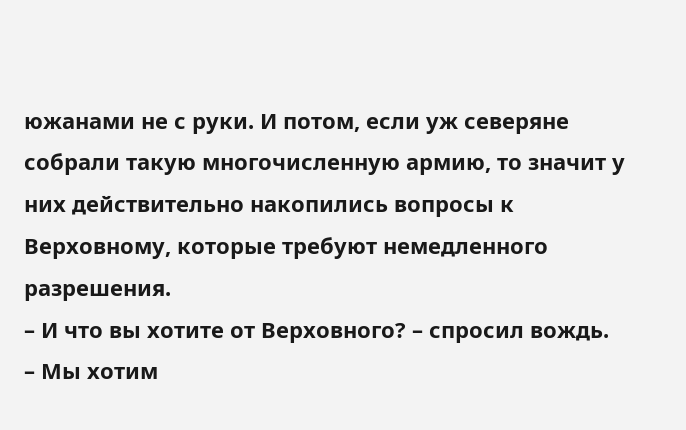южанами не с руки. И потом, если уж северяне собрали такую многочисленную армию, то значит у них действительно накопились вопросы к Верховному, которые требуют немедленного разрешения.
– И что вы хотите от Верховного? – спросил вождь.
– Мы хотим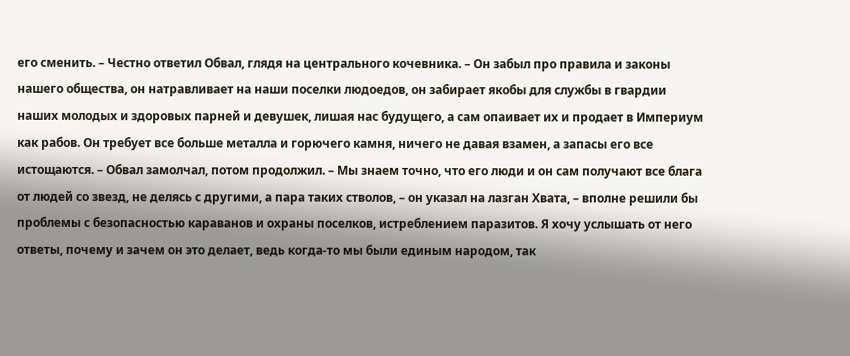его сменить. – Честно ответил Обвал, глядя на центрального кочевника. – Он забыл про правила и законы нашего общества, он натравливает на наши поселки людоедов, он забирает якобы для службы в гвардии наших молодых и здоровых парней и девушек, лишая нас будущего, а сам опаивает их и продает в Империум как рабов. Он требует все больше металла и горючего камня, ничего не давая взамен, а запасы его все истощаются. – Обвал замолчал, потом продолжил. – Мы знаем точно, что его люди и он сам получают все блага от людей со звезд, не делясь с другими, а пара таких стволов, – он указал на лазган Хвата, – вполне решили бы проблемы с безопасностью караванов и охраны поселков, истреблением паразитов. Я хочу услышать от него ответы, почему и зачем он это делает, ведь когда-то мы были единым народом, так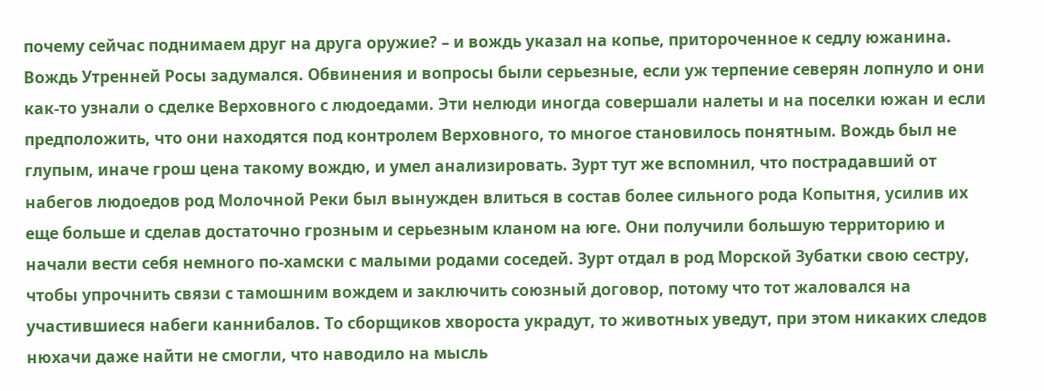почему сейчас поднимаем друг на друга оружие? – и вождь указал на копье, притороченное к седлу южанина.
Вождь Утренней Росы задумался. Обвинения и вопросы были серьезные, если уж терпение северян лопнуло и они как-то узнали о сделке Верховного с людоедами. Эти нелюди иногда совершали налеты и на поселки южан и если предположить, что они находятся под контролем Верховного, то многое становилось понятным. Вождь был не глупым, иначе грош цена такому вождю, и умел анализировать. Зурт тут же вспомнил, что пострадавший от набегов людоедов род Молочной Реки был вынужден влиться в состав более сильного рода Копытня, усилив их еще больше и сделав достаточно грозным и серьезным кланом на юге. Они получили большую территорию и начали вести себя немного по-хамски с малыми родами соседей. Зурт отдал в род Морской Зубатки свою сестру, чтобы упрочнить связи с тамошним вождем и заключить союзный договор, потому что тот жаловался на участившиеся набеги каннибалов. То сборщиков хвороста украдут, то животных уведут, при этом никаких следов нюхачи даже найти не смогли, что наводило на мысль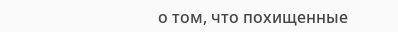о том, что похищенные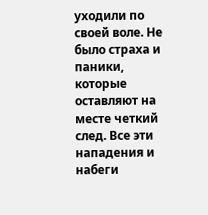уходили по своей воле. Не было страха и паники, которые оставляют на месте четкий след. Все эти нападения и набеги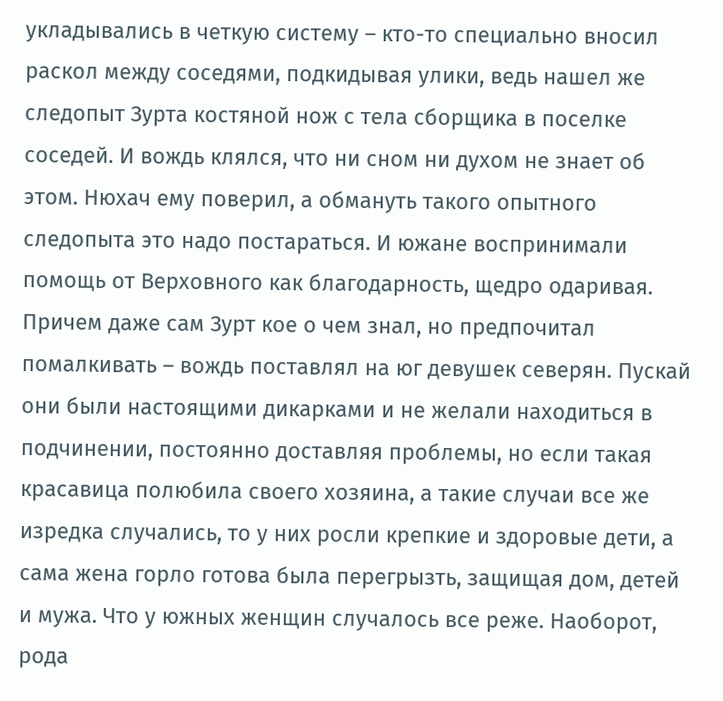укладывались в четкую систему – кто-то специально вносил раскол между соседями, подкидывая улики, ведь нашел же следопыт Зурта костяной нож с тела сборщика в поселке соседей. И вождь клялся, что ни сном ни духом не знает об этом. Нюхач ему поверил, а обмануть такого опытного следопыта это надо постараться. И южане воспринимали помощь от Верховного как благодарность, щедро одаривая. Причем даже сам Зурт кое о чем знал, но предпочитал помалкивать – вождь поставлял на юг девушек северян. Пускай они были настоящими дикарками и не желали находиться в подчинении, постоянно доставляя проблемы, но если такая красавица полюбила своего хозяина, а такие случаи все же изредка случались, то у них росли крепкие и здоровые дети, а сама жена горло готова была перегрызть, защищая дом, детей и мужа. Что у южных женщин случалось все реже. Наоборот, рода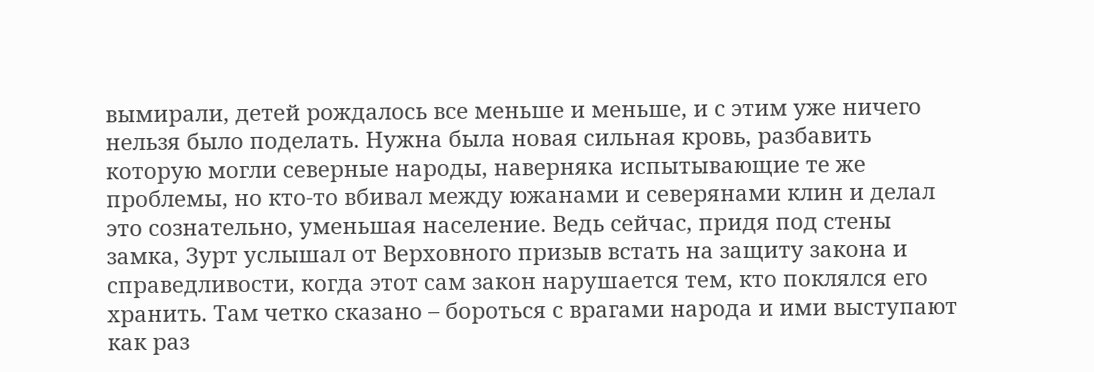вымирали, детей рождалось все меньше и меньше, и с этим уже ничего нельзя было поделать. Нужна была новая сильная кровь, разбавить которую могли северные народы, наверняка испытывающие те же проблемы, но кто-то вбивал между южанами и северянами клин и делал это сознательно, уменьшая население. Ведь сейчас, придя под стены замка, Зурт услышал от Верховного призыв встать на защиту закона и справедливости, когда этот сам закон нарушается тем, кто поклялся его хранить. Там четко сказано – бороться с врагами народа и ими выступают как раз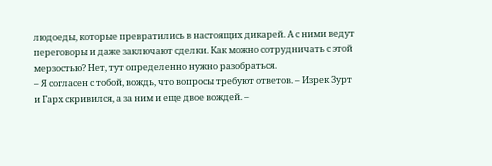людоеды, которые превратились в настоящих дикарей. А с ними ведут переговоры и даже заключают сделки. Как можно сотрудничать с этой мерзостью? Нет, тут определенно нужно разобраться.
– Я согласен с тобой, вождь, что вопросы требуют ответов. – Изрек Зурт и Гарх скривился, а за ним и еще двое вождей. –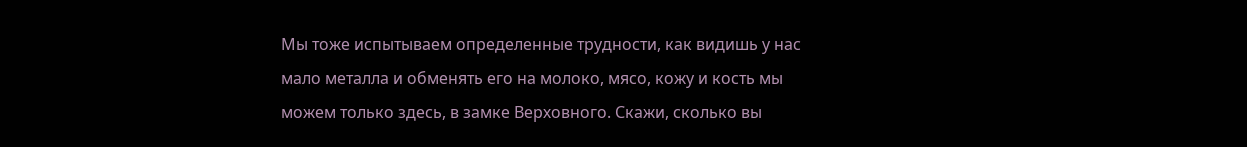Мы тоже испытываем определенные трудности, как видишь у нас мало металла и обменять его на молоко, мясо, кожу и кость мы можем только здесь, в замке Верховного. Скажи, сколько вы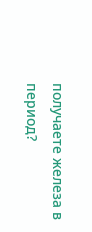получаете железа в период?